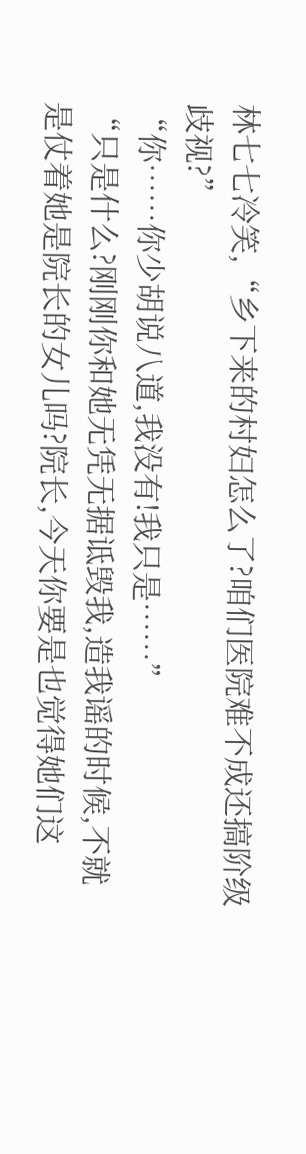林七七冷笑,“乡下来的村妇怎么了?咱们医院难不成还搞阶级歧视?”
“你……你少胡说八道,我没有!我只是……”
“只是什么?刚刚你和她无凭无据诋毁我,造我谣的时候,不就是仗着她是院长的女儿吗?院长,今天你要是也觉得她们这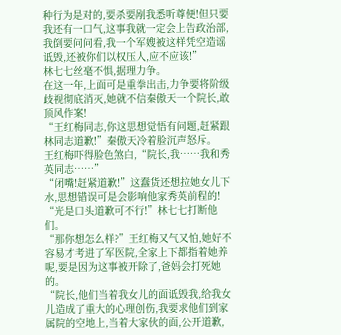种行为是对的,要杀要剐我悉听尊便!但只要我还有一口气,这事我就一定会上告政治部,我倒要问问看,我一个军嫂被这样凭空造谣诋毁,还被你们以权压人,应不应该!”
林七七丝毫不惧,据理力争。
在这一年,上面可是重拳出击,力争要将阶级歧视彻底消灭,她就不信秦傲天一个院长,敢顶风作案!
“王红梅同志,你这思想觉悟有问题,赶紧跟林同志道歉!”秦傲天冷着脸沉声怒斥。
王红梅吓得脸色煞白,“院长,我……我和秀英同志……”
“闭嘴!赶紧道歉!”这蠢货还想拉她女儿下水,思想错误可是会影响他家秀英前程的!
“光是口头道歉可不行!”林七七打断他们。
“那你想怎么样?”王红梅又气又怕,她好不容易才考进了军医院,全家上下都指着她养呢,要是因为这事被开除了,爸妈会打死她的。
“院长,他们当着我女儿的面诋毁我,给我女儿造成了重大的心理创伤,我要求他们到家属院的空地上,当着大家伙的面,公开道歉,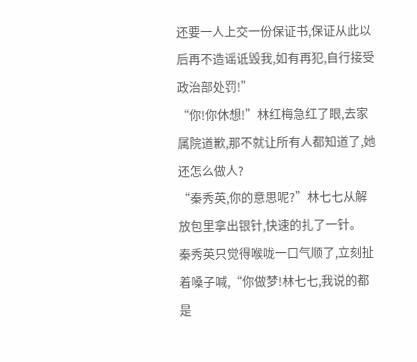还要一人上交一份保证书,保证从此以后再不造谣诋毁我,如有再犯,自行接受政治部处罚!”
“你!你休想!”林红梅急红了眼,去家属院道歉,那不就让所有人都知道了,她还怎么做人?
“秦秀英,你的意思呢?”林七七从解放包里拿出银针,快速的扎了一针。
秦秀英只觉得喉咙一口气顺了,立刻扯着嗓子喊,“你做梦!林七七,我说的都是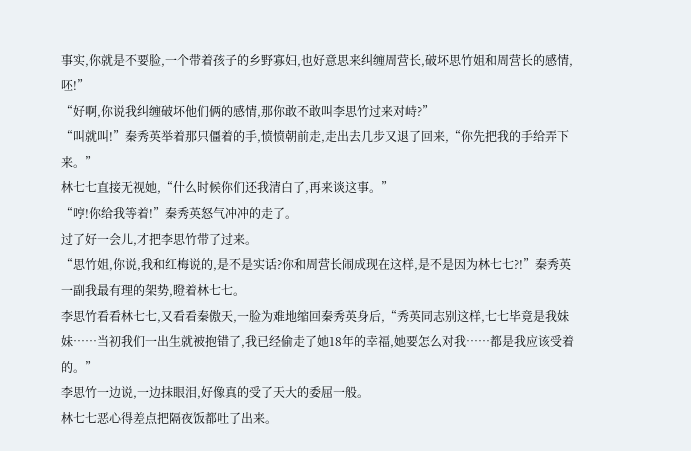事实,你就是不要脸,一个带着孩子的乡野寡妇,也好意思来纠缠周营长,破坏思竹姐和周营长的感情,呸!”
“好啊,你说我纠缠破坏他们俩的感情,那你敢不敢叫李思竹过来对峙?”
“叫就叫!”秦秀英举着那只僵着的手,愤愤朝前走,走出去几步又退了回来,“你先把我的手给弄下来。”
林七七直接无视她,“什么时候你们还我清白了,再来谈这事。”
“哼!你给我等着!”秦秀英怒气冲冲的走了。
过了好一会儿,才把李思竹带了过来。
“思竹姐,你说,我和红梅说的,是不是实话?你和周营长闹成现在这样,是不是因为林七七?!”秦秀英一副我最有理的架势,瞪着林七七。
李思竹看看林七七,又看看秦傲天,一脸为难地缩回秦秀英身后,“秀英同志别这样,七七毕竟是我妹妹……当初我们一出生就被抱错了,我已经偷走了她18年的幸福,她要怎么对我……都是我应该受着的。”
李思竹一边说,一边抹眼泪,好像真的受了天大的委屈一般。
林七七恶心得差点把隔夜饭都吐了出来。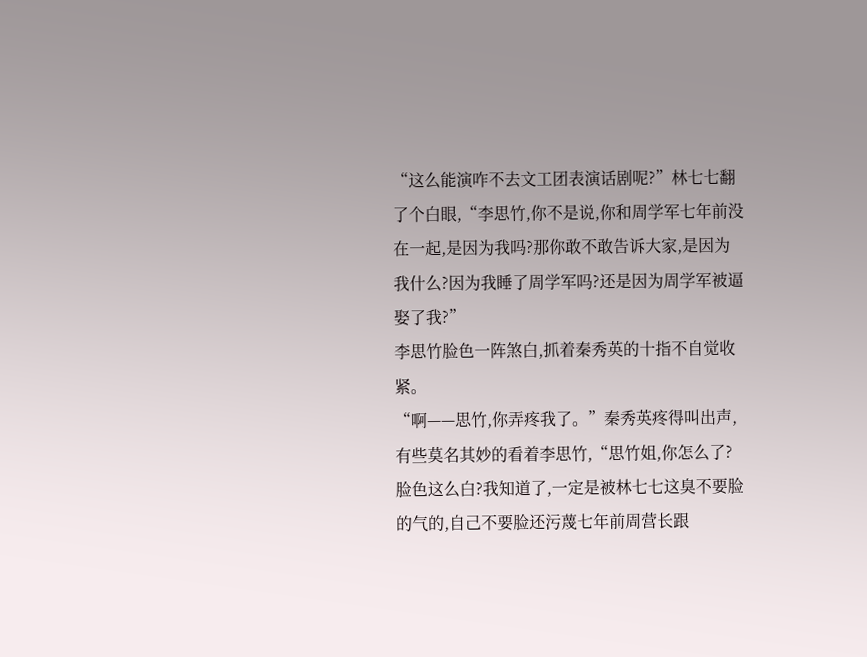“这么能演咋不去文工团表演话剧呢?”林七七翻了个白眼,“李思竹,你不是说,你和周学军七年前没在一起,是因为我吗?那你敢不敢告诉大家,是因为我什么?因为我睡了周学军吗?还是因为周学军被逼娶了我?”
李思竹脸色一阵煞白,抓着秦秀英的十指不自觉收紧。
“啊——思竹,你弄疼我了。”秦秀英疼得叫出声,有些莫名其妙的看着李思竹,“思竹姐,你怎么了?脸色这么白?我知道了,一定是被林七七这臭不要脸的气的,自己不要脸还污蔑七年前周营长跟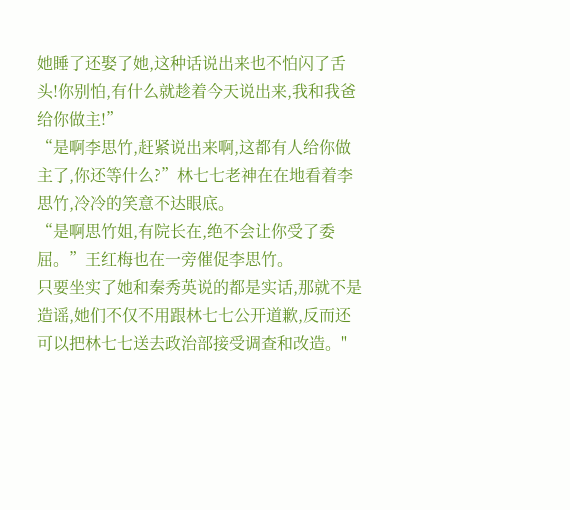她睡了还娶了她,这种话说出来也不怕闪了舌头!你别怕,有什么就趁着今天说出来,我和我爸给你做主!”
“是啊李思竹,赶紧说出来啊,这都有人给你做主了,你还等什么?”林七七老神在在地看着李思竹,冷冷的笑意不达眼底。
“是啊思竹姐,有院长在,绝不会让你受了委屈。”王红梅也在一旁催促李思竹。
只要坐实了她和秦秀英说的都是实话,那就不是造谣,她们不仅不用跟林七七公开道歉,反而还可以把林七七送去政治部接受调查和改造。"